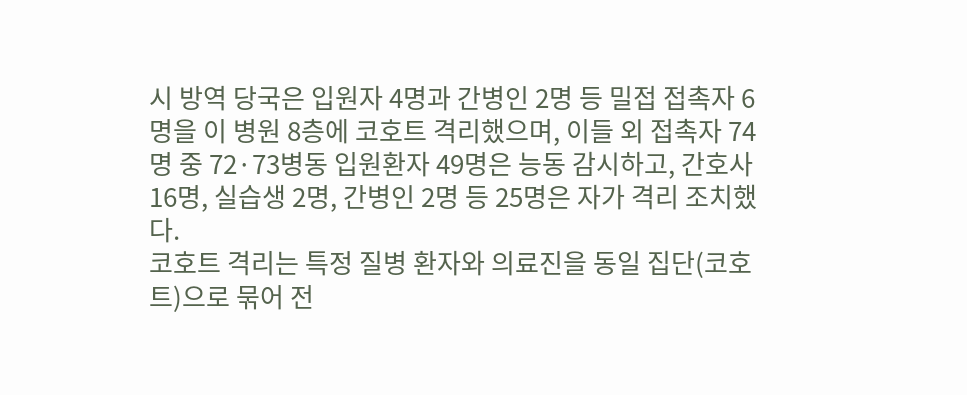시 방역 당국은 입원자 4명과 간병인 2명 등 밀접 접촉자 6명을 이 병원 8층에 코호트 격리했으며, 이들 외 접촉자 74명 중 72·73병동 입원환자 49명은 능동 감시하고, 간호사 16명, 실습생 2명, 간병인 2명 등 25명은 자가 격리 조치했다.
코호트 격리는 특정 질병 환자와 의료진을 동일 집단(코호트)으로 묶어 전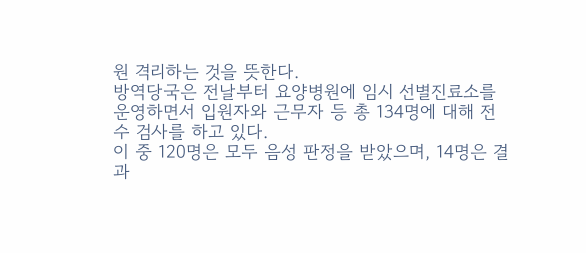원 격리하는 것을 뜻한다.
방역당국은 전날부터 요양병원에 임시 선별진료소를 운영하면서 입원자와 근무자 등 총 134명에 대해 전수 검사를 하고 있다.
이 중 120명은 모두 음성 판정을 받았으며, 14명은 결과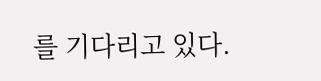를 기다리고 있다.